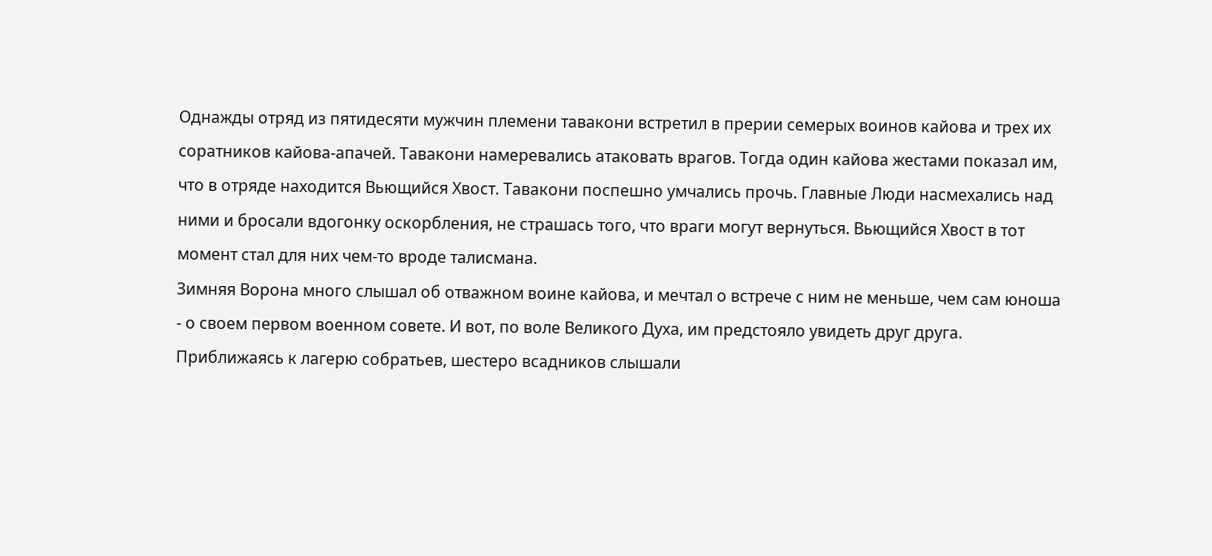Однажды отряд из пятидесяти мужчин племени тавакони встретил в прерии семерых воинов кайова и трех их соратников кайова-апачей. Тавакони намеревались атаковать врагов. Тогда один кайова жестами показал им, что в отряде находится Вьющийся Хвост. Тавакони поспешно умчались прочь. Главные Люди насмехались над ними и бросали вдогонку оскорбления, не страшась того, что враги могут вернуться. Вьющийся Хвост в тот момент стал для них чем-то вроде талисмана.
Зимняя Ворона много слышал об отважном воине кайова, и мечтал о встрече с ним не меньше, чем сам юноша - о своем первом военном совете. И вот, по воле Великого Духа, им предстояло увидеть друг друга.
Приближаясь к лагерю собратьев, шестеро всадников слышали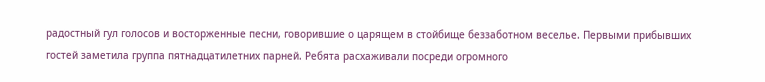радостный гул голосов и восторженные песни, говорившие о царящем в стойбище беззаботном веселье. Первыми прибывших гостей заметила группа пятнадцатилетних парней. Ребята расхаживали посреди огромного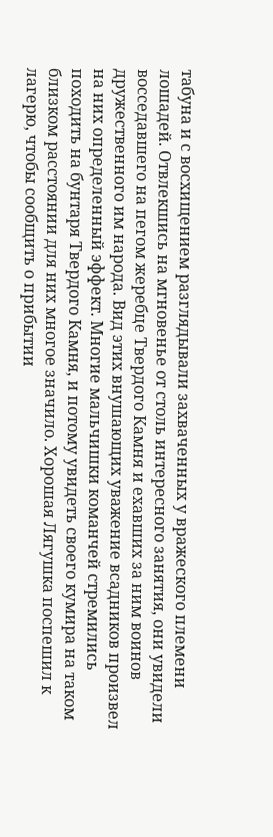табуна и с восхищением разглядывали захваченных у вражеского племени лошадей. Отвлекшись на мгновенье от столь интересного занятия, они увидели восседавшего на пегом жеребце Твердого Камня и ехавших за ним воинов дружественного им народа. Вид этих внушающих уважение всадников произвел на них определенный эффект. Многие мальчишки команчей стремились походить на бунтаря Твердого Камня, и потому увидеть своего кумира на таком близком расстоянии для них многое значило. Хорошая Лягушка поспешил к лагерю, чтобы сообщить о прибытии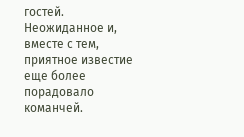гостей. Неожиданное и, вместе с тем, приятное известие еще более порадовало команчей.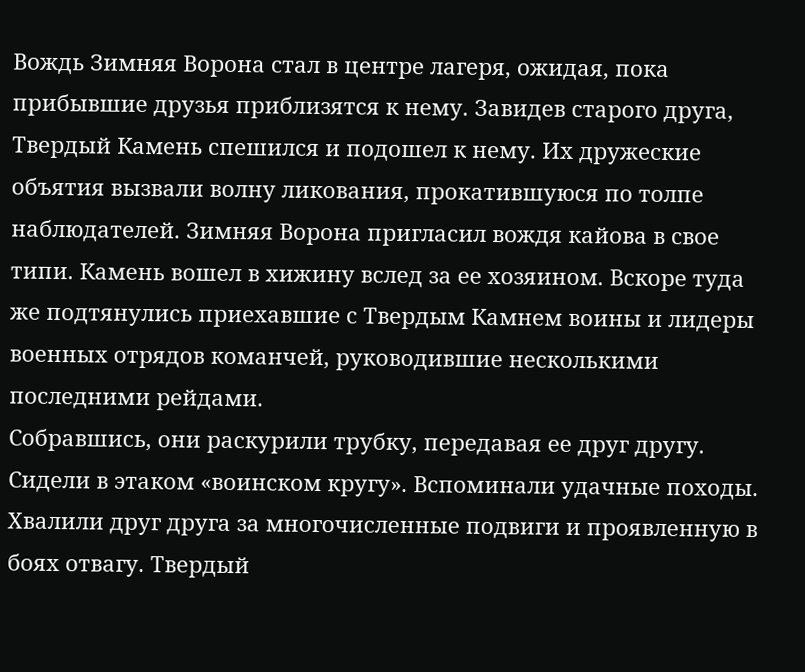Вождь Зимняя Ворона стал в центре лагеря, ожидая, пока прибывшие друзья приблизятся к нему. Завидев старого друга, Твердый Камень спешился и подошел к нему. Их дружеские объятия вызвали волну ликования, прокатившуюся по толпе наблюдателей. Зимняя Ворона пригласил вождя кайова в свое типи. Камень вошел в хижину вслед за ее хозяином. Вскоре туда же подтянулись приехавшие с Твердым Камнем воины и лидеры военных отрядов команчей, руководившие несколькими последними рейдами.
Собравшись, они раскурили трубку, передавая ее друг другу. Сидели в этаком «воинском кругу». Вспоминали удачные походы. Хвалили друг друга за многочисленные подвиги и проявленную в боях отвагу. Твердый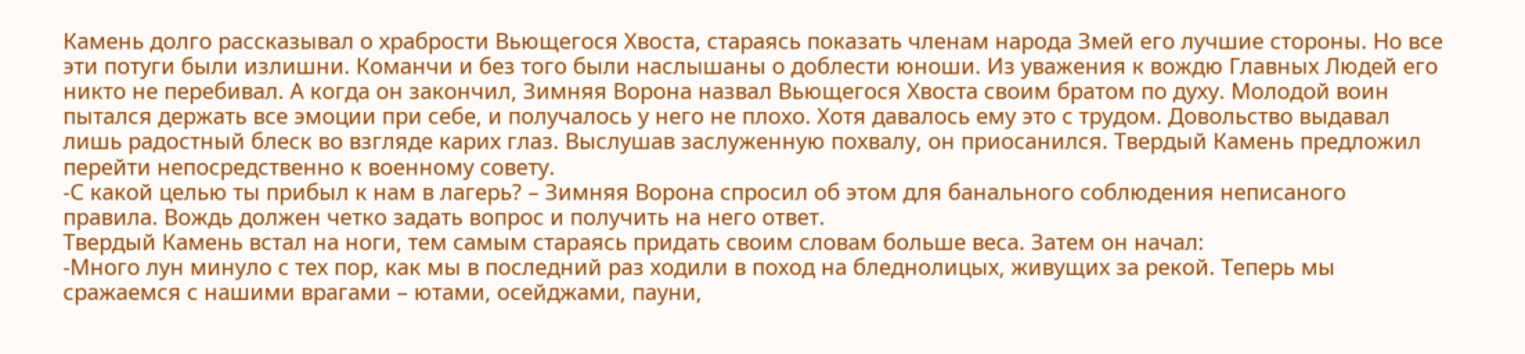Камень долго рассказывал о храбрости Вьющегося Хвоста, стараясь показать членам народа Змей его лучшие стороны. Но все эти потуги были излишни. Команчи и без того были наслышаны о доблести юноши. Из уважения к вождю Главных Людей его никто не перебивал. А когда он закончил, Зимняя Ворона назвал Вьющегося Хвоста своим братом по духу. Молодой воин пытался держать все эмоции при себе, и получалось у него не плохо. Хотя давалось ему это с трудом. Довольство выдавал лишь радостный блеск во взгляде карих глаз. Выслушав заслуженную похвалу, он приосанился. Твердый Камень предложил перейти непосредственно к военному совету.
-С какой целью ты прибыл к нам в лагерь? – Зимняя Ворона спросил об этом для банального соблюдения неписаного правила. Вождь должен четко задать вопрос и получить на него ответ.
Твердый Камень встал на ноги, тем самым стараясь придать своим словам больше веса. Затем он начал:
-Много лун минуло с тех пор, как мы в последний раз ходили в поход на бледнолицых, живущих за рекой. Теперь мы сражаемся с нашими врагами – ютами, осейджами, пауни,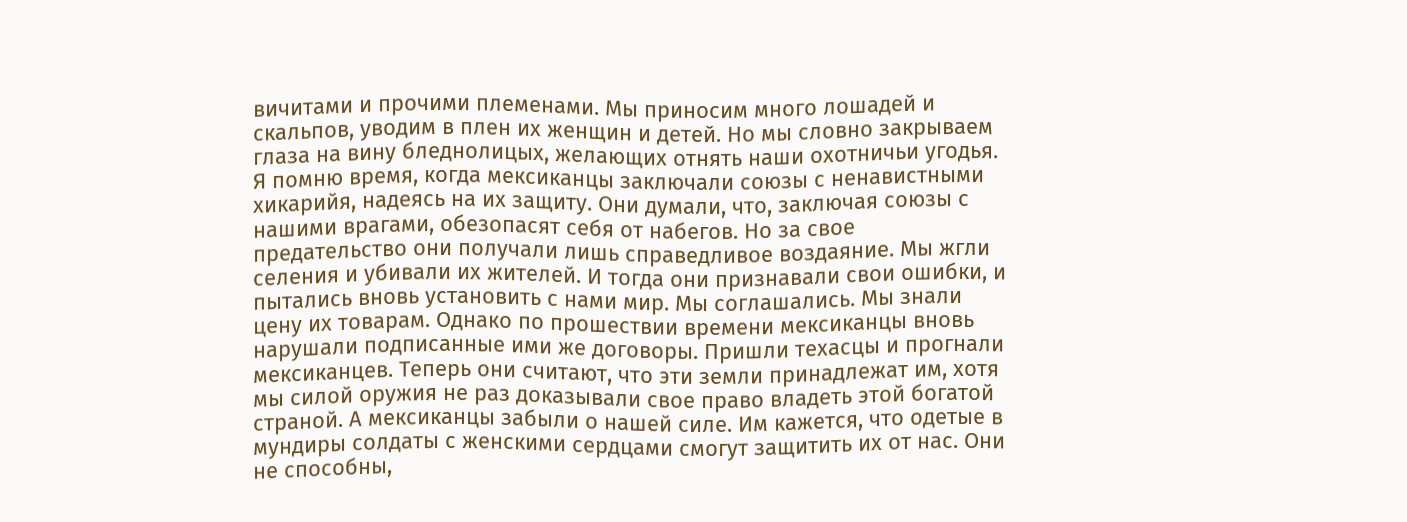вичитами и прочими племенами. Мы приносим много лошадей и скальпов, уводим в плен их женщин и детей. Но мы словно закрываем глаза на вину бледнолицых, желающих отнять наши охотничьи угодья. Я помню время, когда мексиканцы заключали союзы с ненавистными хикарийя, надеясь на их защиту. Они думали, что, заключая союзы с нашими врагами, обезопасят себя от набегов. Но за свое предательство они получали лишь справедливое воздаяние. Мы жгли селения и убивали их жителей. И тогда они признавали свои ошибки, и пытались вновь установить с нами мир. Мы соглашались. Мы знали цену их товарам. Однако по прошествии времени мексиканцы вновь нарушали подписанные ими же договоры. Пришли техасцы и прогнали мексиканцев. Теперь они считают, что эти земли принадлежат им, хотя мы силой оружия не раз доказывали свое право владеть этой богатой страной. А мексиканцы забыли о нашей силе. Им кажется, что одетые в мундиры солдаты с женскими сердцами смогут защитить их от нас. Они не способны,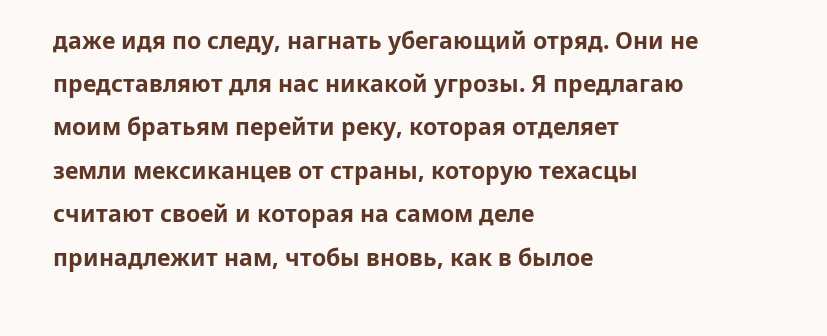даже идя по следу, нагнать убегающий отряд. Они не представляют для нас никакой угрозы. Я предлагаю моим братьям перейти реку, которая отделяет земли мексиканцев от страны, которую техасцы считают своей и которая на самом деле принадлежит нам, чтобы вновь, как в былое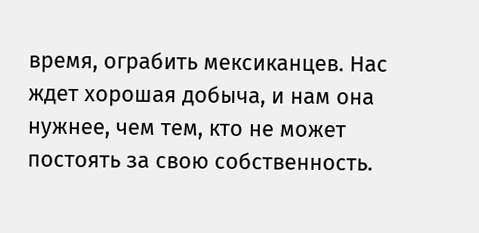время, ограбить мексиканцев. Нас ждет хорошая добыча, и нам она нужнее, чем тем, кто не может постоять за свою собственность.